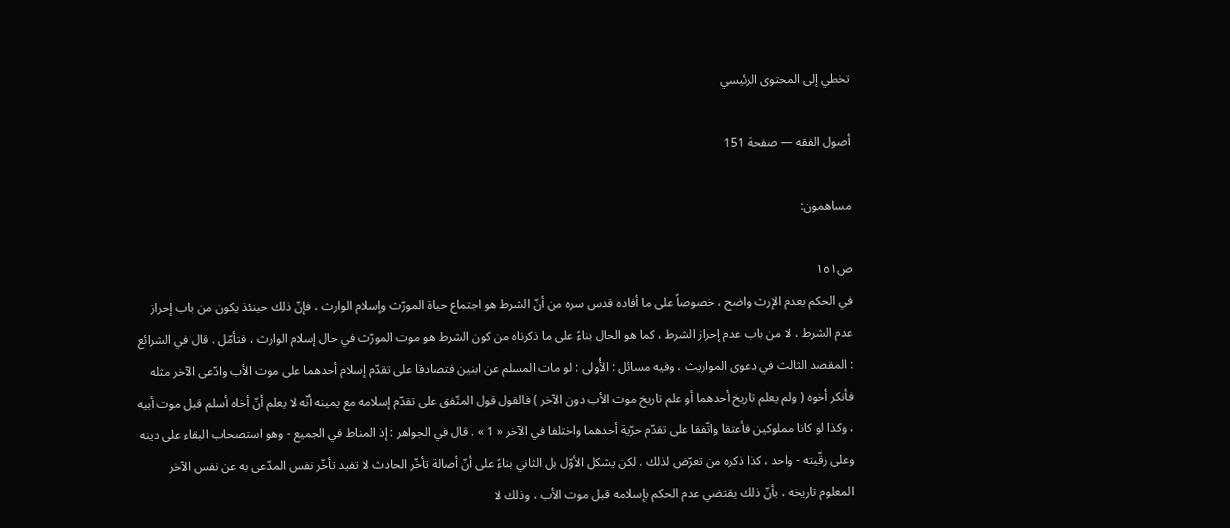تخطي إلى المحتوى الرئيسي

أصول الفقه — صفحة 151

مساهمون:

ص١٥١
في الحكم بعدم الإرث واضح ، خصوصاً على ما أفاده قدس سره من أنّ الشرط هو اجتماع حياة المورّث وإسلام الوارث ، فإنّ ذلك حينئذ يكون من باب إحراز عدم الشرط ، لا من باب عدم إحراز الشرط ، كما هو الحال بناءً على ما ذكرناه من كون الشرط هو موت المورّث في حال إسلام الوارث ، فتأمّل . قال في الشرائع : المقصد الثالث في دعوى المواريث ، وفيه مسائل : الأُولى : لو مات المسلم عن ابنين فتصادقا على تقدّم إسلام أحدهما على موت الأب وادّعى الآخر مثله فأنكر أخوه ( ولم يعلم تاريخ أحدهما أو علم تاريخ موت الأب دون الآخر ) فالقول قول المتّفق على تقدّم إسلامه مع يمينه أنّه لا يعلم أنّ أخاه أسلم قبل موت أبيه ، وكذا لو كانا مملوكين فأعتقا واتّفقا على تقدّم حرّية أحدهما واختلفا في الآخر « 1 » . قال في الجواهر : إذ المناط في الجميع - وهو استصحاب البقاء على دينه وعلى رقّيته - واحد ، كذا ذكره من تعرّض لذلك . لكن يشكل الأوّل بل الثاني بناءً على أنّ أصالة تأخّر الحادث لا تفيد تأخّر نفس المدّعى به عن نفس الآخر المعلوم تاريخه ، بأنّ ذلك يقتضي عدم الحكم بإسلامه قبل موت الأب ، وذلك لا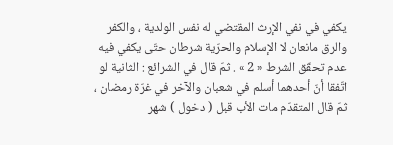يكفي في نفي الإرث المقتضي له نفس الولدية ، والكفر والرق مانعان لا الإسلام والحرّية شرطان حتّى يكفي فيه عدم تحقّق الشرط « 2 » . ثمّ قال في الشرائع : الثانية لو اتّفقا أنّ أحدهما أسلم في شعبان والآخر في غرّة رمضان ، ثمّ قال المتقدّم مات الأب قبل ( دخول ) شهر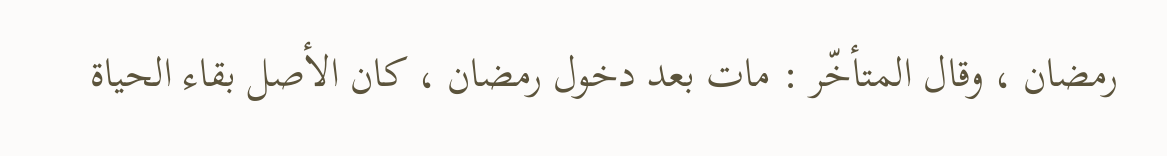رمضان ، وقال المتأخّر : مات بعد دخول رمضان ، كان الأصل بقاء الحياة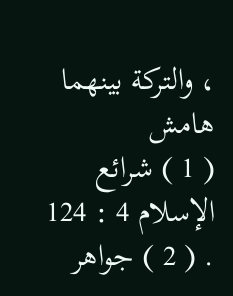، والتركة بينهما
هامش
( 1 ) شرائع الإسلام 4 : 124 . ( 2 ) جواهر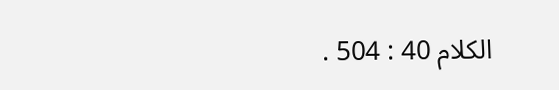الكلام 40 : 504 .